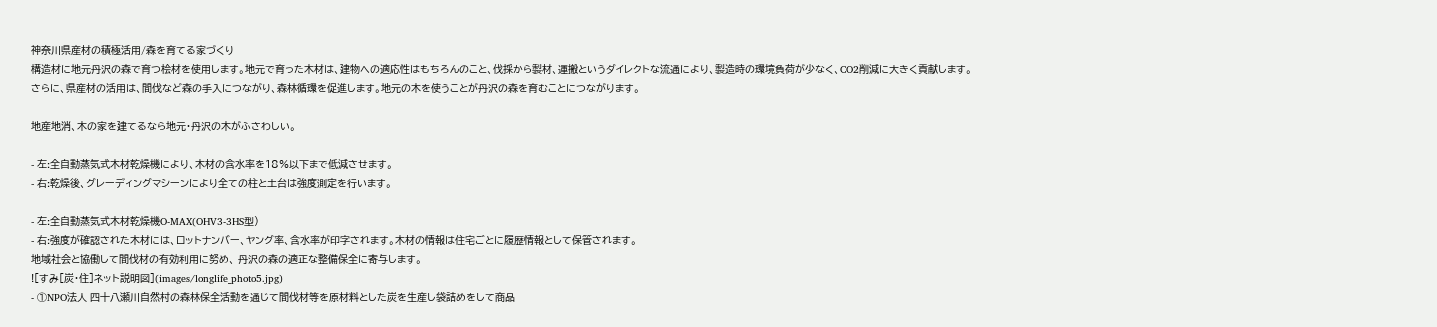神奈川県産材の積極活用/森を育てる家づくり
構造材に地元丹沢の森で育つ桧材を使用します。地元で育った木材は、建物への適応性はもちろんのこと、伐採から製材、運搬というダイレクトな流通により、製造時の環境負荷が少なく、CO2削減に大きく貢献します。
さらに、県産材の活用は、間伐など森の手入につながり、森林循環を促進します。地元の木を使うことが丹沢の森を育むことにつながります。

地産地消、木の家を建てるなら地元・丹沢の木がふさわしい。

- 左:全自動蒸気式木材乾燥機により、木材の含水率を18%以下まで低減させます。
- 右:乾燥後、グレーディングマシーンにより全ての柱と土台は強度測定を行います。

- 左:全自動蒸気式木材乾燥機O-MAX(OHV3-3HS型)
- 右:強度が確認された木材には、ロットナンバー、ヤング率、含水率が印字されます。木材の情報は住宅ごとに履歴情報として保管されます。
地域社会と協働して間伐材の有効利用に努め、 丹沢の森の適正な整備保全に寄与します。
![すみ[炭・住]ネット説明図](images/longlife_photo5.jpg)
- ①NPO法人 四十八瀬川自然村の森林保全活動を通じて間伐材等を原材料とした炭を生産し袋詰めをして商品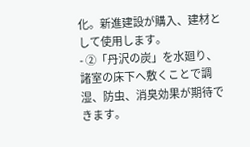化。新進建設が購入、建材として使用します。
- ②「丹沢の炭」を水廻り、諸室の床下へ敷くことで調湿、防虫、消臭効果が期待できます。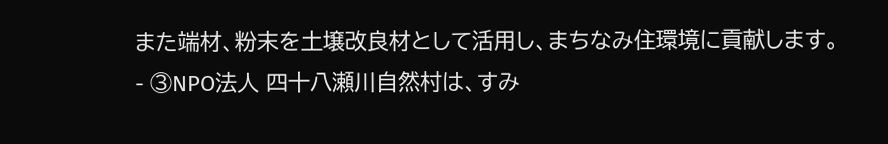また端材、粉末を土壌改良材として活用し、まちなみ住環境に貢献します。
- ③NPO法人 四十八瀬川自然村は、すみ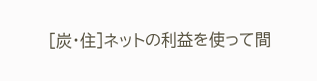[炭・住]ネットの利益を使って間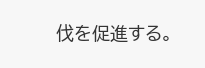伐を促進する。